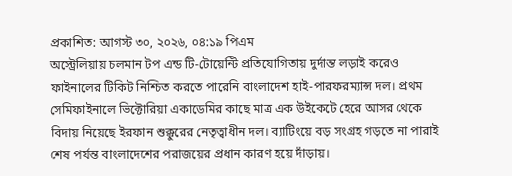প্রকাশিত: আগস্ট ৩০, ২০২৬, ০৪:১৯ পিএম
অস্ট্রেলিয়ায় চলমান টপ এন্ড টি-টোয়েন্টি প্রতিযোগিতায় দুর্দান্ত লড়াই করেও ফাইনালের টিকিট নিশ্চিত করতে পারেনি বাংলাদেশ হাই-পারফরম্যান্স দল। প্রথম সেমিফাইনালে ভিক্টোরিয়া একাডেমির কাছে মাত্র এক উইকেটে হেরে আসর থেকে বিদায় নিয়েছে ইরফান শুক্কুরের নেতৃত্বাধীন দল। ব্যাটিংয়ে বড় সংগ্রহ গড়তে না পারাই শেষ পর্যন্ত বাংলাদেশের পরাজয়ের প্রধান কারণ হয়ে দাঁড়ায়।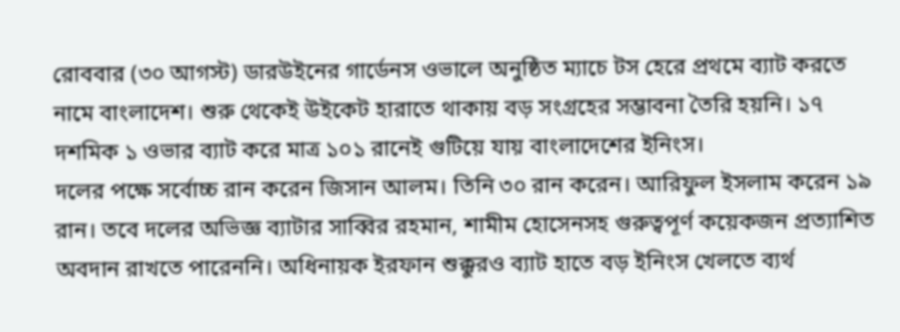রোববার (৩০ আগস্ট) ডারউইনের গার্ডেনস ওভালে অনুষ্ঠিত ম্যাচে টস হেরে প্রথমে ব্যাট করতে নামে বাংলাদেশ। শুরু থেকেই উইকেট হারাতে থাকায় বড় সংগ্রহের সম্ভাবনা তৈরি হয়নি। ১৭ দশমিক ১ ওভার ব্যাট করে মাত্র ১০১ রানেই গুটিয়ে যায় বাংলাদেশের ইনিংস।
দলের পক্ষে সর্বোচ্চ রান করেন জিসান আলম। তিনি ৩০ রান করেন। আরিফুল ইসলাম করেন ১৯ রান। তবে দলের অভিজ্ঞ ব্যাটার সাব্বির রহমান, শামীম হোসেনসহ গুরুত্বপূর্ণ কয়েকজন প্রত্যাশিত অবদান রাখতে পারেননি। অধিনায়ক ইরফান শুক্কুরও ব্যাট হাতে বড় ইনিংস খেলতে ব্যর্থ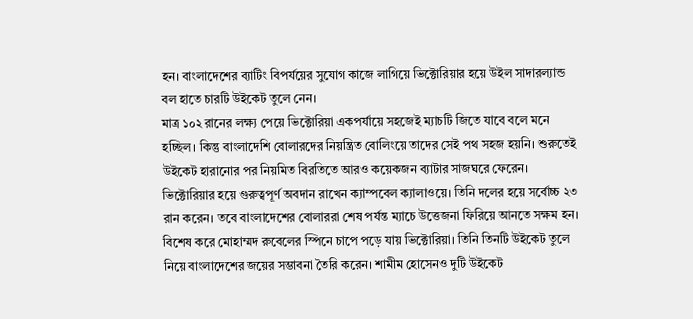হন। বাংলাদেশের ব্যাটিং বিপর্যয়ের সুযোগ কাজে লাগিয়ে ভিক্টোরিয়ার হয়ে উইল সাদারল্যান্ড বল হাতে চারটি উইকেট তুলে নেন।
মাত্র ১০২ রানের লক্ষ্য পেয়ে ভিক্টোরিয়া একপর্যায়ে সহজেই ম্যাচটি জিতে যাবে বলে মনে হচ্ছিল। কিন্তু বাংলাদেশি বোলারদের নিয়ন্ত্রিত বোলিংয়ে তাদের সেই পথ সহজ হয়নি। শুরুতেই উইকেট হারানোর পর নিয়মিত বিরতিতে আরও কয়েকজন ব্যাটার সাজঘরে ফেরেন।
ভিক্টোরিয়ার হয়ে গুরুত্বপূর্ণ অবদান রাখেন ক্যাম্পবেল ক্যালাওয়ে। তিনি দলের হয়ে সর্বোচ্চ ২৩ রান করেন। তবে বাংলাদেশের বোলাররা শেষ পর্যন্ত ম্যাচে উত্তেজনা ফিরিয়ে আনতে সক্ষম হন।
বিশেষ করে মোহাম্মদ রুবেলের স্পিনে চাপে পড়ে যায় ভিক্টোরিয়া। তিনি তিনটি উইকেট তুলে নিয়ে বাংলাদেশের জয়ের সম্ভাবনা তৈরি করেন। শামীম হোসেনও দুটি উইকেট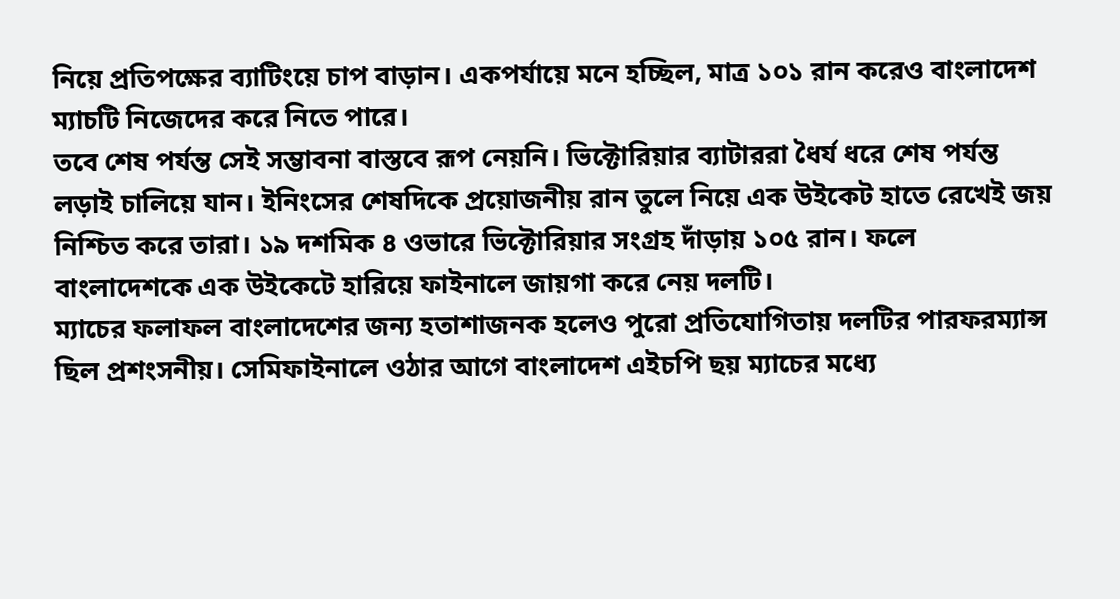নিয়ে প্রতিপক্ষের ব্যাটিংয়ে চাপ বাড়ান। একপর্যায়ে মনে হচ্ছিল, মাত্র ১০১ রান করেও বাংলাদেশ ম্যাচটি নিজেদের করে নিতে পারে।
তবে শেষ পর্যন্ত সেই সম্ভাবনা বাস্তবে রূপ নেয়নি। ভিক্টোরিয়ার ব্যাটাররা ধৈর্য ধরে শেষ পর্যন্ত লড়াই চালিয়ে যান। ইনিংসের শেষদিকে প্রয়োজনীয় রান তুলে নিয়ে এক উইকেট হাতে রেখেই জয় নিশ্চিত করে তারা। ১৯ দশমিক ৪ ওভারে ভিক্টোরিয়ার সংগ্রহ দাঁড়ায় ১০৫ রান। ফলে বাংলাদেশকে এক উইকেটে হারিয়ে ফাইনালে জায়গা করে নেয় দলটি।
ম্যাচের ফলাফল বাংলাদেশের জন্য হতাশাজনক হলেও পুরো প্রতিযোগিতায় দলটির পারফরম্যান্স ছিল প্রশংসনীয়। সেমিফাইনালে ওঠার আগে বাংলাদেশ এইচপি ছয় ম্যাচের মধ্যে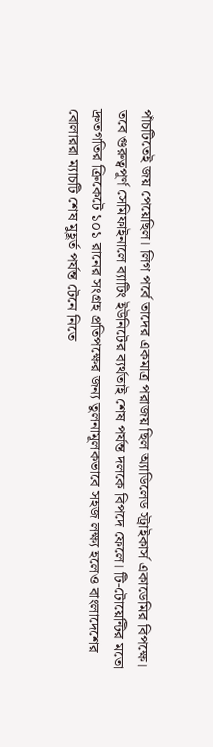পাঁচটিতেই জয় পেয়েছিল। লিগ পর্বে তাদের একমাত্র পরাজয় ছিল অ্যাডিলেড স্ট্রাইকার্স একাডেমির বিপক্ষে।
তবে গুরুত্বপূর্ণ সেমিফাইনালে ব্যাটিং ইউনিটের ব্যর্থতাই শেষ পর্যন্ত দলকে বিপদে ফেলে। টি-টোয়েন্টির মতো দ্রুতগতির ক্রিকেটে ১০১ রানের সংগ্রহ প্রতিপক্ষের জন্য তুলনামূলকভাবে সহজ লক্ষ্য হলেও বাংলাদেশের বোলাররা ম্যাচটি শেষ মুহূর্ত পর্যন্ত টেনে নিতে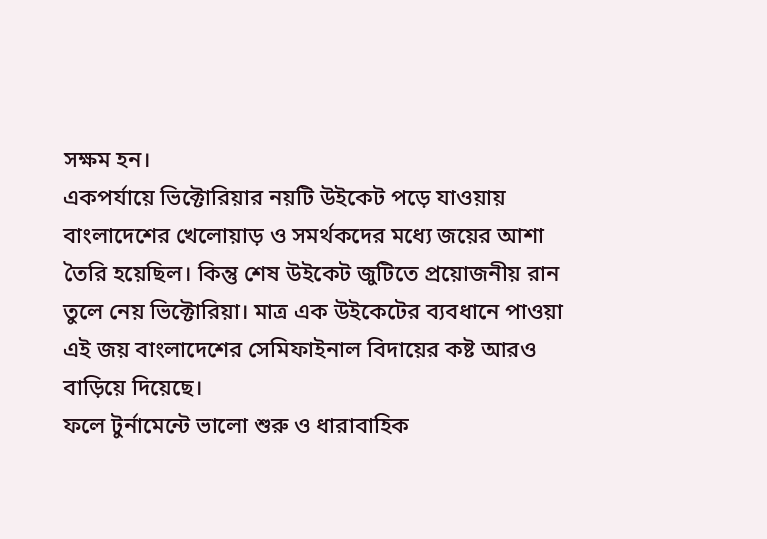সক্ষম হন।
একপর্যায়ে ভিক্টোরিয়ার নয়টি উইকেট পড়ে যাওয়ায় বাংলাদেশের খেলোয়াড় ও সমর্থকদের মধ্যে জয়ের আশা তৈরি হয়েছিল। কিন্তু শেষ উইকেট জুটিতে প্রয়োজনীয় রান তুলে নেয় ভিক্টোরিয়া। মাত্র এক উইকেটের ব্যবধানে পাওয়া এই জয় বাংলাদেশের সেমিফাইনাল বিদায়ের কষ্ট আরও বাড়িয়ে দিয়েছে।
ফলে টুর্নামেন্টে ভালো শুরু ও ধারাবাহিক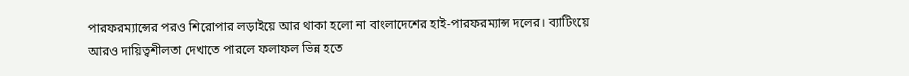পারফরম্যান্সের পরও শিরোপার লড়াইয়ে আর থাকা হলো না বাংলাদেশের হাই-পারফরম্যান্স দলের। ব্যাটিংয়ে আরও দায়িত্বশীলতা দেখাতে পারলে ফলাফল ভিন্ন হতে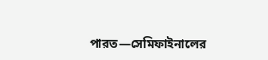পারত—সেমিফাইনালের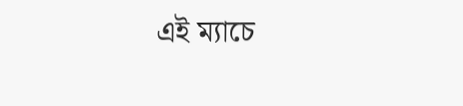এই ম্যাচে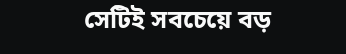সেটিই সবচেয়ে বড়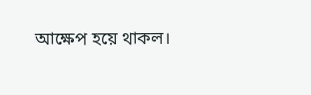আক্ষেপ হয়ে থাকল।